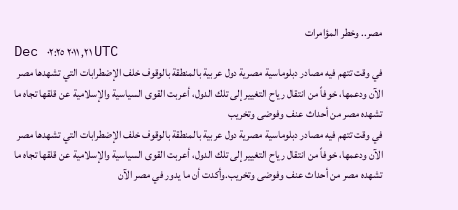مصر.. وخطر المؤامرات
Dec ٢١, ٢٠١١ ٠٢:٢٥ UTC
في وقت تتهم فيه مصادر دبلوماسية مصرية دول عربية بالمنطقة بالوقوف خلف الإضطرابات التي تشهدها مصر الآن ودعمها، خوفاً من انتقال رياح التغيير إلى تلك الدول، أعربت القوى السياسية والإسلامية عن قلقها تجاه ما تشهده مصر من أحداث عنف وفوضى وتخريب
في وقت تتهم فيه مصادر دبلوماسية مصرية دول عربية بالمنطقة بالوقوف خلف الإضطرابات التي تشهدها مصر الآن ودعمها، خوفاً من انتقال رياح التغيير إلى تلك الدول، أعربت القوى السياسية والإسلامية عن قلقها تجاه ما تشهده مصر من أحداث عنف وفوضى وتخريب.وأكدت أن ما يدور في مصر الآن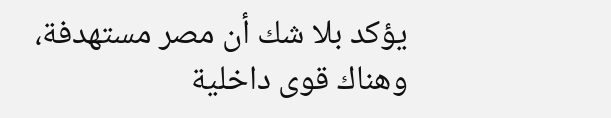يؤكد بلا شك أن مصر مستهدفة، وهناك قوى داخلية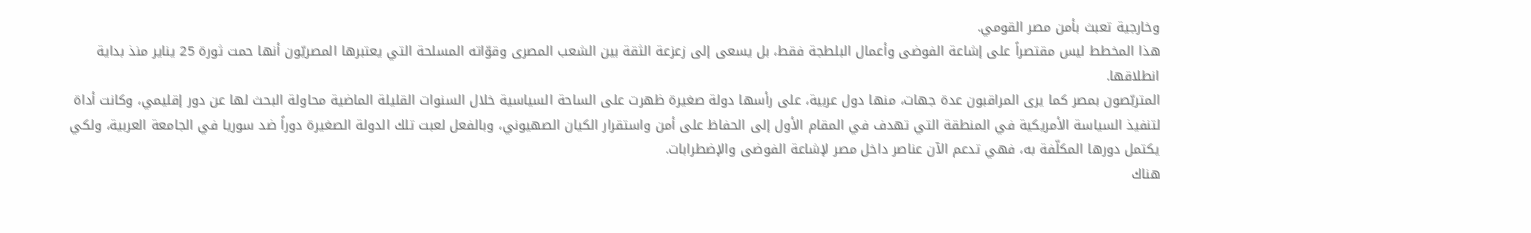وخارجية تعبث بأمن مصر القومي.
هذا المخطط ليس مقتصراً على إشاعة الفوضى وأعمال البلطجة فقط، بل يسعى إلى زعزعة الثقة بين الشعب المصرى وقوّاته المسلحة التي يعتبرها المصريّون أنها حمت ثورة 25 يناير منذ بداية انطلاقها.
المتربّصون بمصر كما يرى المراقبون عدة جهات، منها دول عربية، على رأسها دولة صغيرة ظهرت على الساحة السياسية خلال السنوات القليلة الماضية محاولة البحث لها عن دور إقليمي، وكانت أداة لتنفيذ السياسة الأمريكية في المنطقة التي تهدف في المقام الأول إلى الحفاظ على أمن واستقرار الكيان الصهيوني، وبالفعل لعبت تلك الدولة الصغيرة دوراً ضد سوريا في الجامعة العربية، ولكي يكتمل دورها المكلّفة به، فهي تدعم الآن عناصر داخل مصر لإشاعة الفوضى والإضطرابات.
هناك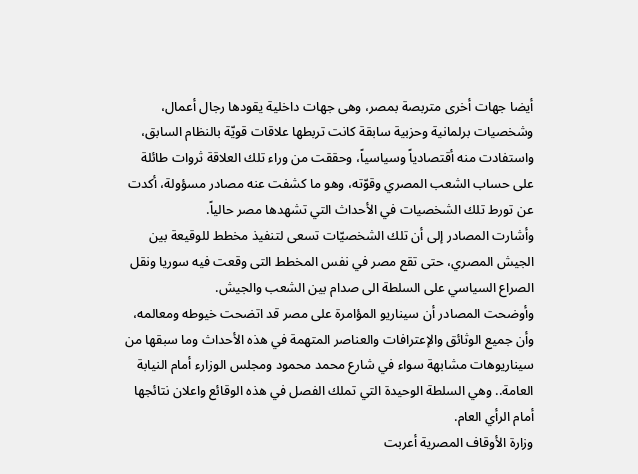أيضا جهات أخرى متربصة بمصر، وهى جهات داخلية يقودها رجال أعمال، وشخصيات برلمانية وحزبية سابقة كانت تربطها علاقات قويّة بالنظام السابق، واستفادت منه أقتصادياً وسياسياً، وحققت من وراء تلك العلاقة ثروات طائلة على حساب الشعب المصري وقوّته، وهو ما كشفت عنه مصادر مسؤولة، أكدت عن تورط تلك الشخصيات في الأحداث التي تشهدها مصر حالياً.
وأشارت المصادر إلى أن تلك الشخصيّات تسعى لتنفيذ مخطط للوقيعة بين الجيش المصري، حتى تقع مصر في نفس المخطط التى وقعت فيه سوريا ونقل الصراع السياسي على السلطة الى صدام بين الشعب والجيش.
وأوضحت المصادر أن سيناريو المؤامرة على مصر قد اتضحت خيوطه ومعالمه، وأن جميع الوثائق والإعترافات والعناصر المتهمة في هذه الأحداث وما سبقها من سيناريوهات مشابهة سواء في شارع محمد محمود ومجلس الوزارء أمام النيابة العامة.. وهي السلطة الوحيدة التي تملك الفصل في هذه الوقائع واعلان نتائجها أمام الرأي العام.
وزارة الأوقاف المصرية أعربت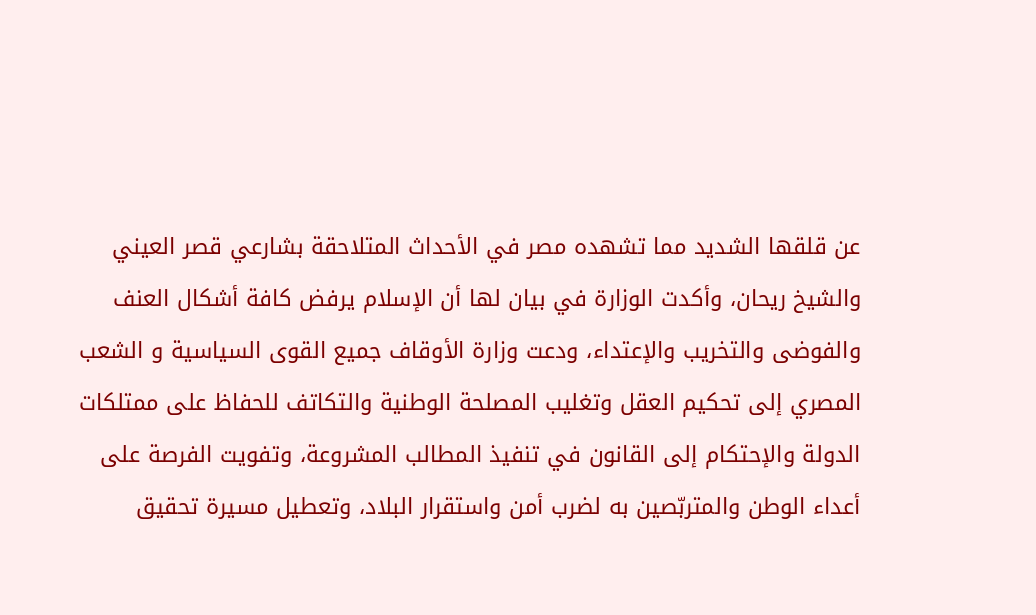عن قلقها الشديد مما تشهده مصر في الأحداث المتلاحقة بشارعي قصر العيني والشيخ ريحان، وأكدت الوزارة في بيان لها أن الإسلام يرفض كافة أشكال العنف والفوضى والتخريب والإعتداء، ودعت وزارة الأوقاف جميع القوى السياسية و الشعب المصري إلى تحكيم العقل وتغليب المصلحة الوطنية والتكاتف للحفاظ على ممتلكات الدولة والإحتكام إلى القانون في تنفيذ المطالب المشروعة، وتفويت الفرصة على أعداء الوطن والمتربّصين به لضرب أمن واستقرار البلاد، وتعطيل مسيرة تحقيق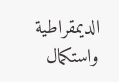الديمقراطية واستكمال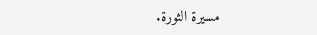مسيرة الثورة.